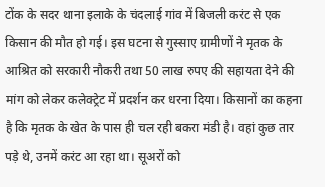टोंक के सदर थाना इलाके के चंदलाई गांव में बिजली करंट से एक किसान की मौत हो गई। इस घटना से गुस्साए ग्रामीणों ने मृतक के आश्रित को सरकारी नौकरी तथा 50 लाख रुपए की सहायता देने की मांग को लेकर कलेक्ट्रेट में प्रदर्शन कर धरना दिया। किसानों का कहना है कि मृतक के खेत के पास ही चल रही बकरा मंडी है। वहां कुछ तार पड़े थे, उनमें करंट आ रहा था। सूअरों को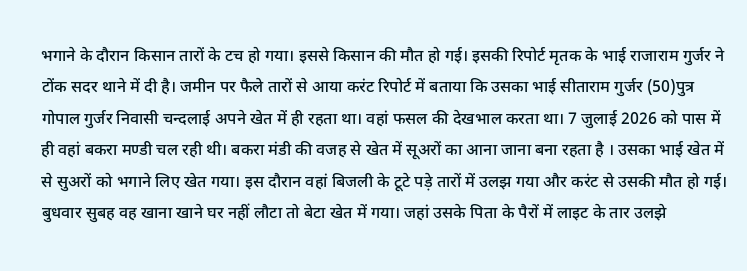भगाने के दौरान किसान तारों के टच हो गया। इससे किसान की मौत हो गई। इसकी रिपोर्ट मृतक के भाई राजाराम गुर्जर ने टोंक सदर थाने में दी है। जमीन पर फैले तारों से आया करंट रिपोर्ट में बताया कि उसका भाई सीताराम गुर्जर (50)पुत्र गोपाल गुर्जर निवासी चन्दलाई अपने खेत में ही रहता था। वहां फसल की देखभाल करता था। 7 जुलाई 2026 को पास में ही वहां बकरा मण्डी चल रही थी। बकरा मंडी की वजह से खेत में सूअरों का आना जाना बना रहता है । उसका भाई खेत में से सुअरों को भगाने लिए खेत गया। इस दौरान वहां बिजली के टूटे पड़े तारों में उलझ गया और करंट से उसकी मौत हो गई। बुधवार सुबह वह खाना खाने घर नहीं लौटा तो बेटा खेत में गया। जहां उसके पिता के पैरों में लाइट के तार उलझे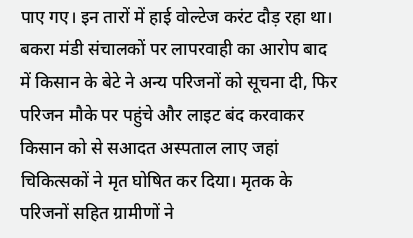पाए गए। इन तारों में हाई वोल्टेज करंट दौड़ रहा था। बकरा मंडी संचालकों पर लापरवाही का आरोप बाद में किसान के बेटे ने अन्य परिजनों को सूचना दी, फिर परिजन मौके पर पहुंचे और लाइट बंद करवाकर किसान को से सआदत अस्पताल लाए जहां चिकित्सकों ने मृत घोषित कर दिया। मृतक के परिजनों सहित ग्रामीणों ने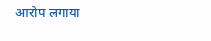आरोप लगाया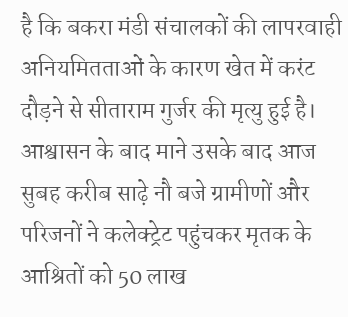है कि बकरा मंडी संचालकों की लापरवाही अनियमितताओं के कारण खेत में करंट दौड़ने से सीताराम गुर्जर की मृत्यु हुई है। आश्वासन के बाद माने उसके बाद आज सुबह करीब साढ़े नौ बजे ग्रामीणों और परिजनों ने कलेक्ट्रेट पहुंचकर मृतक के आश्रितों को 50 लाख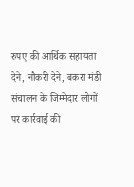रुपए की आर्थिक सहायता देने, नौकरी देने, बकरा मंडी संचालन के जिम्मेदार लोगों पर कार्रवाई की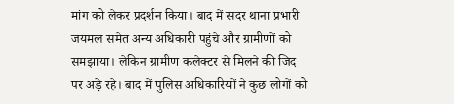मांग को लेकर प्रदर्शन किया। बाद में सदर थाना प्रभारी जयमल समेत अन्य अधिकारी पहुंचे और ग्रामीणों को समझाया। लेकिन ग्रामीण कलेक्टर से मिलने की जिद पर अड़े रहे। बाद में पुलिस अधिकारियों ने कुछ लोगों को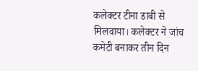कलेक्टर टीना डाबी से मिलवाया। कलेक्टर ने जांच कमेटी बनाकर तीन दिन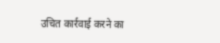उचित कार्रवाई करने का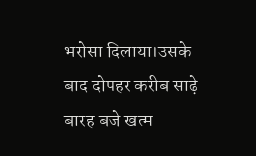भरोसा दिलाया।उसके बाद दोपहर करीब साढ़े बारह बजे खत्म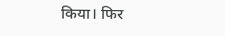किया। फिर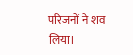परिजनों ने शव लिया।